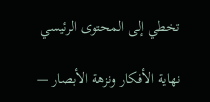تخطي إلى المحتوى الرئيسي

نهاية الأفكار ونزهة الأبصار —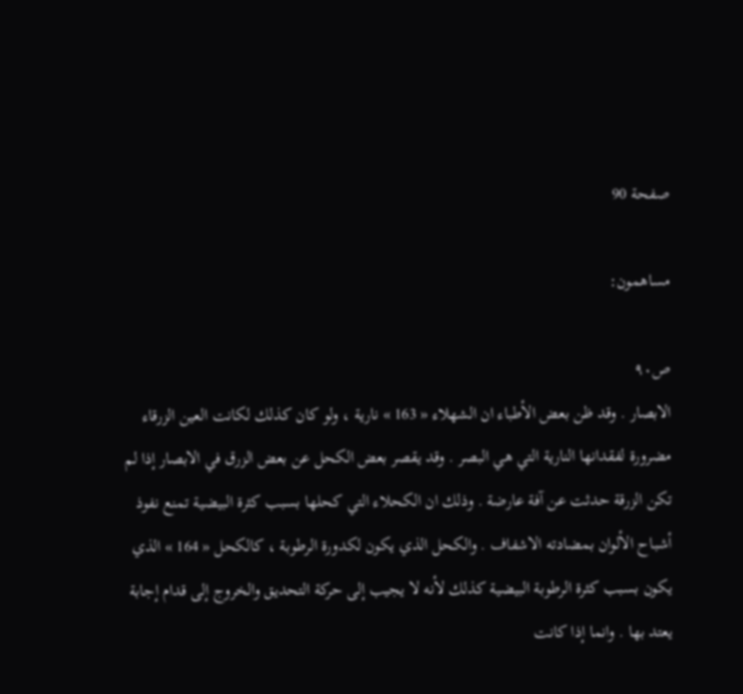صفحة 90

مساهمون:

ص٩٠
الابصار . وقد ظن بعض الأطباء ان الشهلاء « 163 » نارية ، ولو كان كذلك لكانت العين الزرقاء مضرورة لفقدانها النارية التي هي البصر . وقد يقصر بعض الكحل عن بعض الزرق في الابصار إذا لم تكن الزرقة حدثت عن آفة عارضة . وذلك ان الكحلاء التي كحلها بسبب كثرة البيضية تمنع نفوذ أشباح الألوان بمضادته الاشفاف . والكحل الذي يكون لكدورة الرطوبة ، كالكحل « 164 » الذي يكون بسبب كثرة الرطوبة البيضية كذلك لأنه لا يجيب إلى حركة التحديق والخروج إلى قدام إجابة يعتد بها . وانما إذا كانت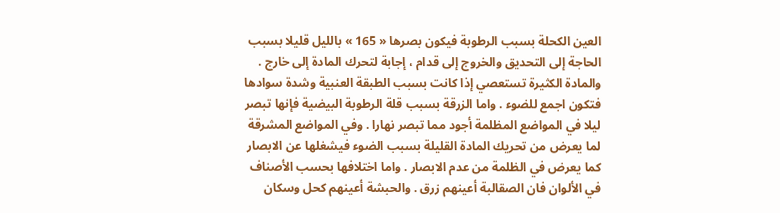العين الكحلة بسبب الرطوبة فيكون بصرها « 165 » بالليل قليلا بسبب الحاجة إلى التحديق والخروج إلى قدام ، إجابة لتحرك المادة إلى خارج . والمادة الكثيرة تستعصي إذا كانت بسبب الطبقة العنبية وشدة سوادها فتكون اجمع للضوء . واما الزرقة بسبب قلة الرطوبة البيضية فإنها تبصر ليلا في المواضع المظلمة أجود مما تبصر نهارا . وفي المواضع المشرقة لما يعرض من تحريك المادة القليلة بسبب الضوء فيشغلها عن الابصار كما يعرض في الظلمة من عدم الابصار . واما اختلافها بحسب الأصناف في الألوان فان الصقالبة أعينهم زرق . والحبشة أعينهم كحل وسكان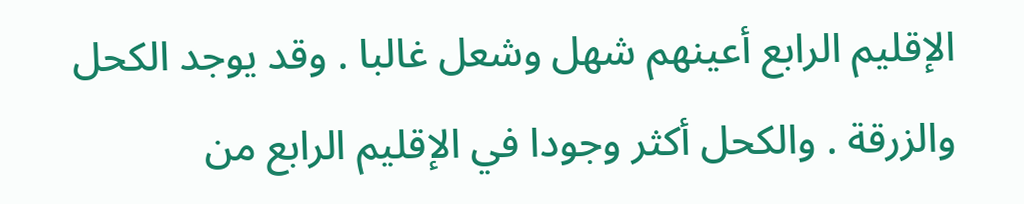الإقليم الرابع أعينهم شهل وشعل غالبا . وقد يوجد الكحل والزرقة . والكحل أكثر وجودا في الإقليم الرابع من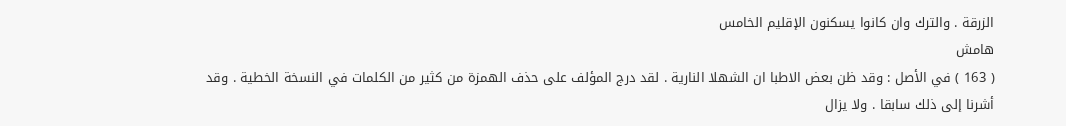الزرقة . والترك وان كانوا يسكنون الإقليم الخامس
هامش
( 163 ) في الأصل : وقد ظن بعض الاطبا ان الشهلا النارية . لقد درج المؤلف على حذف الهمزة من كثير من الكلمات في النسخة الخطية . وقد أشرنا إلى ذلك سابقا . ولا يزال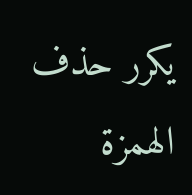يكرر حذف الهمزة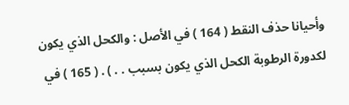وأحيانا حذف النقط ( 164 ) في الأصل : والكحل الذي يكون لكدورة الرطوبة الكحل الذي يكون بسبب . . ) . ( 165 ) في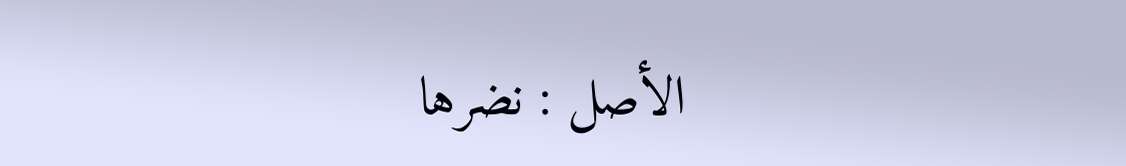الأصل : نضرها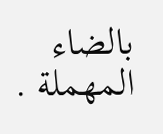بالضاء المهملة .